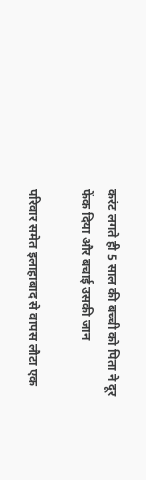करंट लगते ही 5 साल की बच्ची को पिता ने दूर फेंक दिया और बचाई उसकी जान

परिवार समेत इलाहाबाद से वापस लौटा एक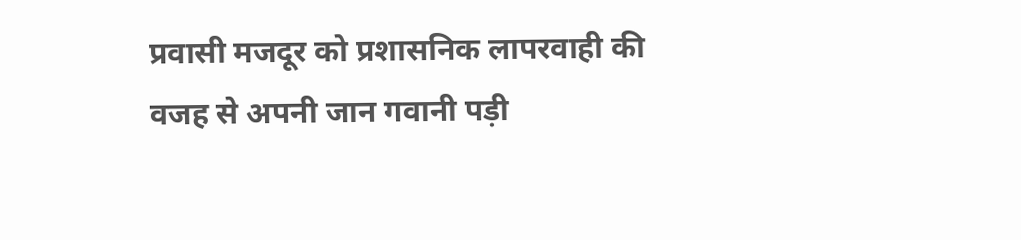प्रवासी मजदूर को प्रशासनिक लापरवाही की वजह से अपनी जान गवानी पड़ी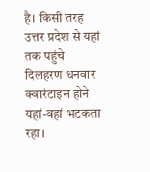है। किसी तरह उत्तर प्रदेश से यहां तक पहुंचे दिलहरण धनवार क्वारंटाइन होने यहां-वहां भटकता रहा।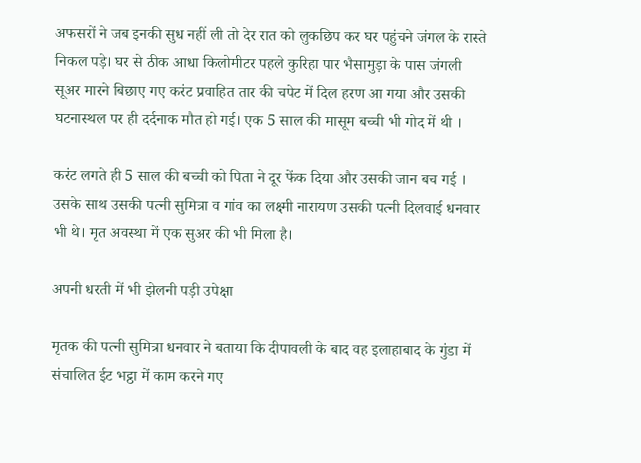अफसरों ने जब इनकी सुध नहीं ली तो देर रात को लुकछिप कर घर पहुंचने जंगल के रास्ते निकल पड़े। घर से ठीक आधा किलोमीटर पहले कुरिहा पार भैसामुड़ा के पास जंगली सूअर मारने बिछाए गए करंट प्रवाहित तार की चपेट में दिल हरण आ गया और उसकी घटनास्थल पर ही दर्दनाक मौत हो गई। एक 5 साल की मासूम बच्ची भी गोद में थी ।

करंट लगते ही 5 साल की बच्ची को पिता ने दूर फेंक दिया और उसकी जान बच गई । उसके साथ उसकी पत्नी सुमित्रा व गांव का लक्ष्मी नारायण उसकी पत्नी दिलवाई धनवार भी थे। मृत अवस्था में एक सुअर की भी मिला है।

अपनी धरती में भी झेलनी पड़ी उपेक्षा

मृतक की पत्नी सुमित्रा धनवार ने बताया कि दीपावली के बाद वह इलाहाबाद के गुंडा में संचालित ईट भट्ठा में काम करने गए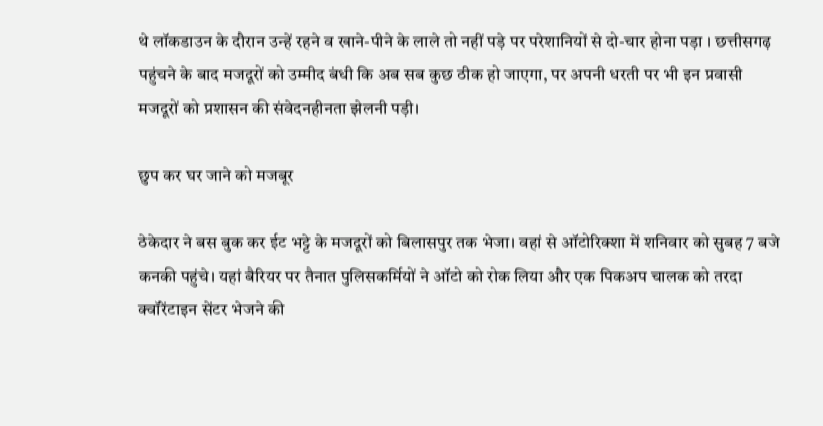थे लॉकडाउन के दौरान उन्हें रहने व खाने-पीने के लाले तो नहीं पड़े पर परेशानियों से दो-चार होना पड़ा । छत्तीसगढ़ पहुंचने के बाद मजदूरों को उम्मीद बंधी कि अब सब कुछ ठीक हो जाएगा, पर अपनी धरती पर भी इन प्रवासी मजदूरों को प्रशासन की संवेदनहीनता झेलनी पड़ी।

छुप कर घर जाने को मजबूर

ठेकेदार ने बस बुक कर ईट भट्टे के मजदूरों को बिलासपुर तक भेजा। वहां से ऑटोरिक्शा में शनिवार को सुबह 7 बजे कनकी पहुंचे। यहां बैरियर पर तैनात पुलिसकर्मियों ने ऑटो को रोक लिया और एक पिकअप चालक को तरदा क्वॉरेंटाइन सेंटर भेजने की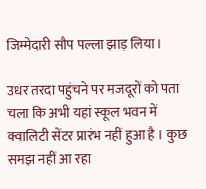जिम्मेदारी सौप पल्ला झाड़ लिया।

उधर तरदा पहुंचने पर मजदूरों को पता चला कि अभी यहां स्कूल भवन में क्वालिटी सेंटर प्रारंभ नहीं हुआ है । कुछ समझ नहीं आ रहा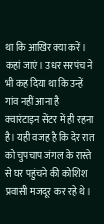था कि आखिर क्या करें। कहां जाएं। उधर सरपंच ने भी कह दिया था कि उन्हें गांव नहीं आना है क्वारंटाइन सेंटर में ही रहना है। यही वजह है कि देर रात को चुपचाप जंगल के रास्ते से घर पहुंचने की कोशिश प्रवासी मजदूर कर रहे थे।